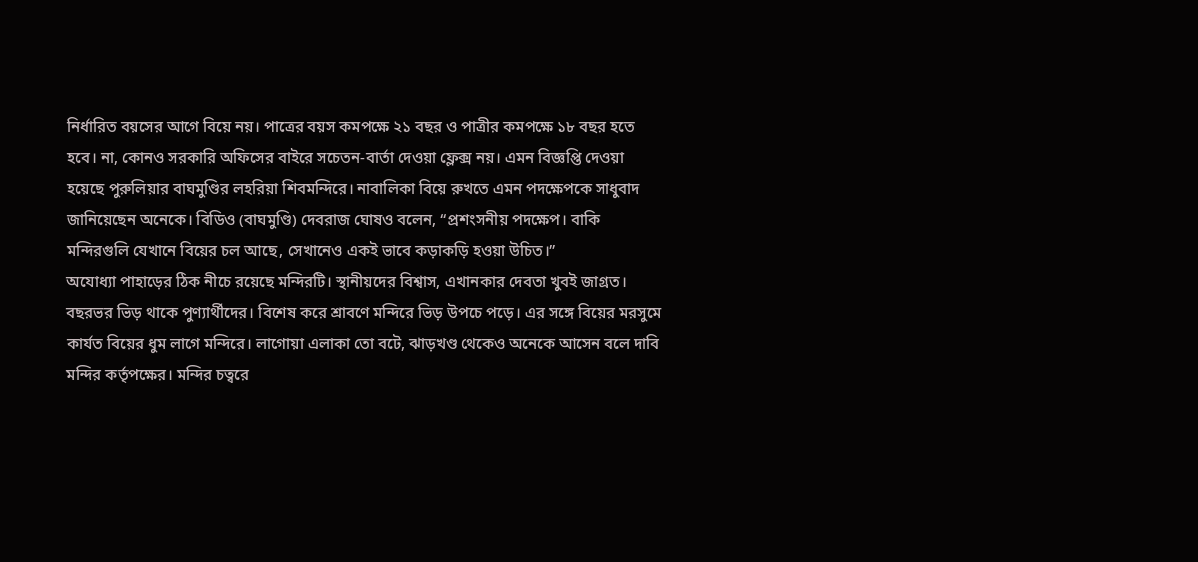নির্ধারিত বয়সের আগে বিয়ে নয়। পাত্রের বয়স কমপক্ষে ২১ বছর ও পাত্রীর কমপক্ষে ১৮ বছর হতে হবে। না, কোনও সরকারি অফিসের বাইরে সচেতন-বার্তা দেওয়া ফ্লেক্স নয়। এমন বিজ্ঞপ্তি দেওয়া হয়েছে পুরুলিয়ার বাঘমুণ্ডির লহরিয়া শিবমন্দিরে। নাবালিকা বিয়ে রুখতে এমন পদক্ষেপকে সাধুবাদ জানিয়েছেন অনেকে। বিডিও (বাঘমুণ্ডি) দেবরাজ ঘোষও বলেন, “প্রশংসনীয় পদক্ষেপ। বাকি মন্দিরগুলি যেখানে বিয়ের চল আছে, সেখানেও একই ভাবে কড়াকড়ি হওয়া উচিত।”
অযোধ্যা পাহাড়ের ঠিক নীচে রয়েছে মন্দিরটি। স্থানীয়দের বিশ্বাস, এখানকার দেবতা খুবই জাগ্রত। বছরভর ভিড় থাকে পুণ্যার্থীদের। বিশেষ করে শ্রাবণে মন্দিরে ভিড় উপচে পড়ে। এর সঙ্গে বিয়ের মরসুমে কার্যত বিয়ের ধুম লাগে মন্দিরে। লাগোয়া এলাকা তো বটে, ঝাড়খণ্ড থেকেও অনেকে আসেন বলে দাবি মন্দির কর্তৃপক্ষের। মন্দির চত্বরে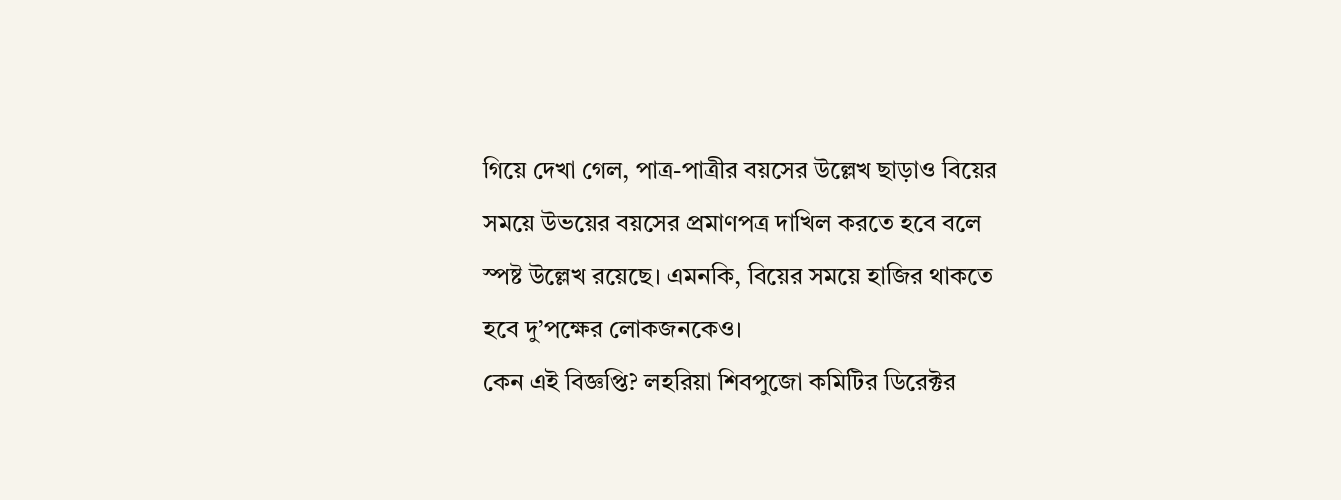গিয়ে দেখা গেল, পাত্র-পাত্রীর বয়সের উল্লেখ ছাড়াও বিয়ের সময়ে উভয়ের বয়সের প্রমাণপত্র দাখিল করতে হবে বলে স্পষ্ট উল্লেখ রয়েছে। এমনকি, বিয়ের সময়ে হাজির থাকতে হবে দু’পক্ষের লোকজনকেও।
কেন এই বিজ্ঞপ্তি? লহরিয়া শিবপুজো কমিটির ডিরেক্টর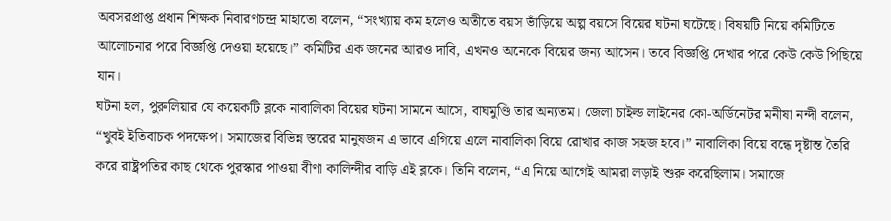অবসরপ্রাপ্ত প্রধান শিক্ষক নিবারণচন্দ্র মাহাতো বলেন, “সংখ্যায় কম হলেও অতীতে বয়স ভাঁড়িয়ে অল্প বয়সে বিয়ের ঘটনা ঘটেছে। বিষয়টি নিয়ে কমিটিতে আলোচনার পরে বিজ্ঞপ্তি দেওয়া হয়েছে।” কমিটির এক জনের আরও দাবি, এখনও অনেকে বিয়ের জন্য আসেন। তবে বিজ্ঞপ্তি দেখার পরে কেউ কেউ পিছিয়ে যান।
ঘটনা হল, পুরুলিয়ার যে কয়েকটি ব্লকে নাবালিকা বিয়ের ঘটনা সামনে আসে, বাঘমুণ্ডি তার অন্যতম। জেলা চাইল্ড লাইনের কো-অর্ডিনেটর মনীষা নন্দী বলেন, “খুবই ইতিবাচক পদক্ষেপ। সমাজের বিভিন্ন স্তরের মানুষজন এ ভাবে এগিয়ে এলে নাবালিকা বিয়ে রোখার কাজ সহজ হবে।” নাবালিকা বিয়ে বন্ধে দৃষ্টান্ত তৈরি করে রাষ্ট্রপতির কাছ থেকে পুরস্কার পাওয়া বীণা কালিন্দীর বাড়ি এই ব্লকে। তিনি বলেন, “এ নিয়ে আগেই আমরা লড়াই শুরু করেছিলাম। সমাজে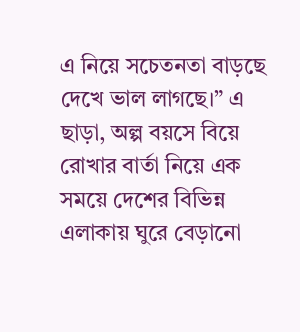এ নিয়ে সচেতনতা বাড়ছে দেখে ভাল লাগছে।” এ ছাড়া, অল্প বয়সে বিয়ে রোখার বার্তা নিয়ে এক সময়ে দেশের বিভিন্ন এলাকায় ঘুরে বেড়ানো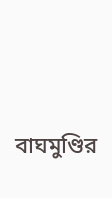বাঘমুণ্ডির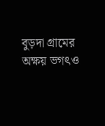বুড়দা গ্রামের অক্ষয় ভগৎও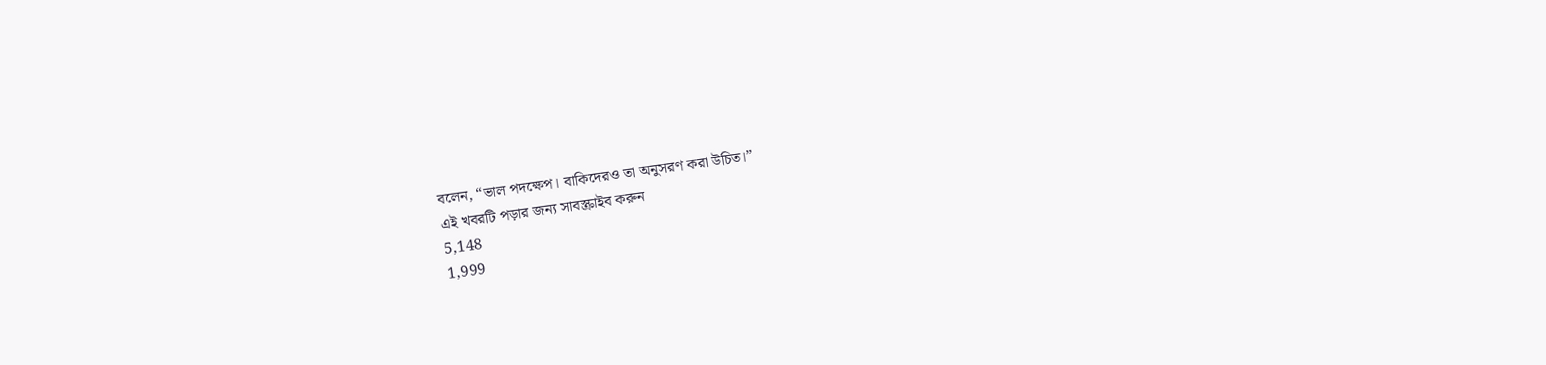বলেন, “ভাল পদক্ষেপ। বাকিদেরও তা অনুসরণ করা উচিত।”
এই খবরটি পড়ার জন্য সাবস্ক্রাইব করুন
5,148
1,999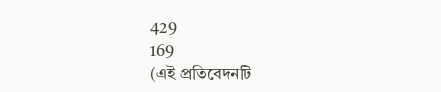429
169
(এই প্রতিবেদনটি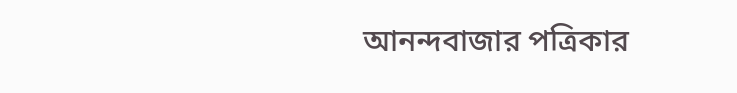আনন্দবাজার পত্রিকার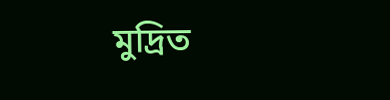মুদ্রিত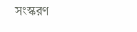সংস্করণ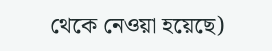থেকে নেওয়া হয়েছে)